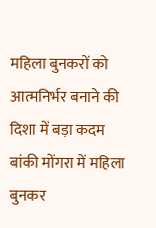महिला बुनकरों को आत्मनिर्भर बनाने की दिशा में बड़ा कदम बांकी मोंगरा में महिला बुनकर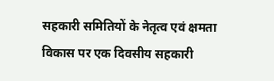सहकारी समितियों के नेतृत्व एवं क्षमता विकास पर एक दिवसीय सहकारी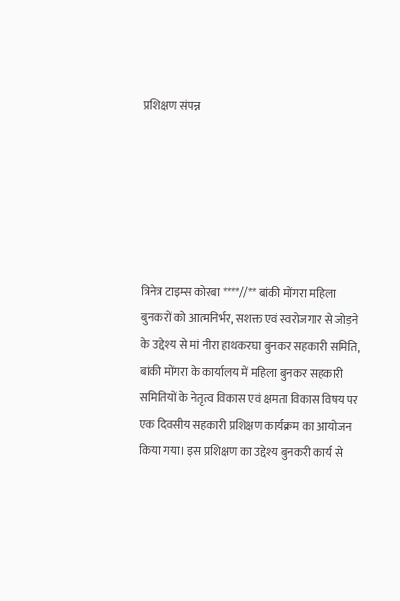प्रशिक्षण संपन्न






त्रिनेत्र टाइम्स कोरबा ****//** बांकी मोंगरा महिला बुनकरों को आत्मनिर्भर, सशक्त एवं स्वरोजगार से जोड़ने के उद्देश्य से मां नीरा हाथकरघा बुनकर सहकारी समिति, बांकी मोंगरा के कार्यालय में महिला बुनकर सहकारी समितियों के नेतृत्व विकास एवं क्षमता विकास विषय पर एक दिवसीय सहकारी प्रशिक्षण कार्यक्रम का आयोजन किया गया। इस प्रशिक्षण का उद्देश्य बुनकरी कार्य से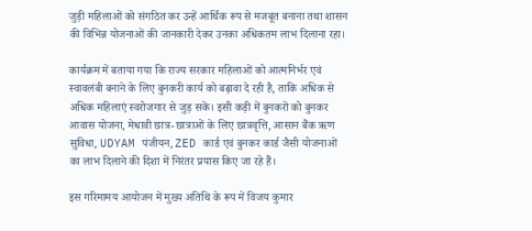जुड़ी महिलाओं को संगठित कर उन्हें आर्थिक रूप से मजबूत बनाना तथा शासन की विभिन्न योजनाओं की जानकारी देकर उनका अधिकतम लाभ दिलाना रहा।

कार्यक्रम में बताया गया कि राज्य सरकार महिलाओं को आत्मनिर्भर एवं स्वावलंबी बनाने के लिए बुनकरी कार्य को बढ़ावा दे रही है, ताकि अधिक से अधिक महिलाएं स्वरोजगार से जुड़ सकें। इसी कड़ी में बुनकरों को बुनकर आवास योजना, मेधावी छात्र-छात्राओं के लिए छात्रवृत्ति, आसान बैंक ऋण सुविधा, UDYAM पंजीयन, ZED कार्ड एवं बुनकर कार्ड जैसी योजनाओं का लाभ दिलाने की दिशा में निरंतर प्रयास किए जा रहे हैं।

इस गरिमामय आयोजन में मुख्य अतिथि के रूप में विजय कुमार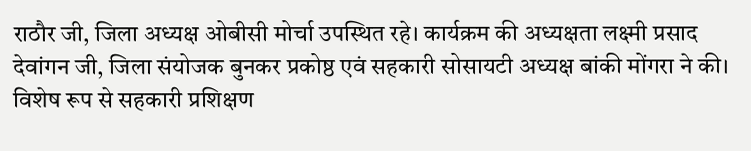राठौर जी, जिला अध्यक्ष ओबीसी मोर्चा उपस्थित रहे। कार्यक्रम की अध्यक्षता लक्ष्मी प्रसाद देवांगन जी, जिला संयोजक बुनकर प्रकोष्ठ एवं सहकारी सोसायटी अध्यक्ष बांकी मोंगरा ने की। विशेष रूप से सहकारी प्रशिक्षण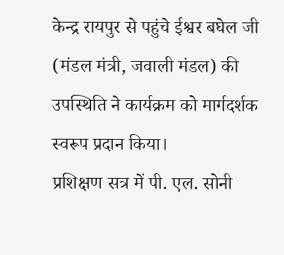केन्द्र रायपुर से पहुंचे ईश्वर बघेल जी (मंडल मंत्री, जवाली मंडल) की उपस्थिति ने कार्यक्रम को मार्गदर्शक स्वरूप प्रदान किया।
प्रशिक्षण सत्र में पी. एल. सोनी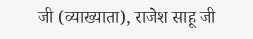जी (व्याख्याता), राजेश साहू जी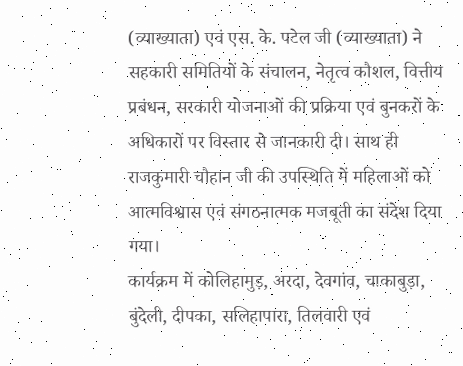(व्याख्याता) एवं एस. के. पटेल जी (व्याख्याता) ने सहकारी समितियों के संचालन, नेतृत्व कौशल, वित्तीय प्रबंधन, सरकारी योजनाओं की प्रक्रिया एवं बुनकरों के अधिकारों पर विस्तार से जानकारी दी। साथ ही राजकुमारी चौहान जी की उपस्थिति में महिलाओं को आत्मविश्वास एवं संगठनात्मक मजबूती का संदेश दिया गया।
कार्यक्रम में कोलिहामुड़, अरदा, देवगांव, चाकाबुड़ा, बुंदेली, दीपका, सलिहापारा, तिलवारी एवं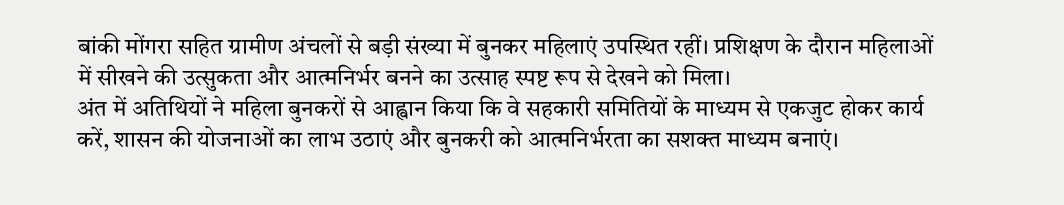बांकी मोंगरा सहित ग्रामीण अंचलों से बड़ी संख्या में बुनकर महिलाएं उपस्थित रहीं। प्रशिक्षण के दौरान महिलाओं में सीखने की उत्सुकता और आत्मनिर्भर बनने का उत्साह स्पष्ट रूप से देखने को मिला।
अंत में अतिथियों ने महिला बुनकरों से आह्वान किया कि वे सहकारी समितियों के माध्यम से एकजुट होकर कार्य करें, शासन की योजनाओं का लाभ उठाएं और बुनकरी को आत्मनिर्भरता का सशक्त माध्यम बनाएं।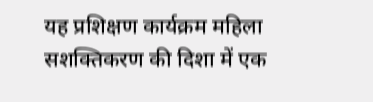यह प्रशिक्षण कार्यक्रम महिला सशक्तिकरण की दिशा में एक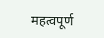महत्वपूर्ण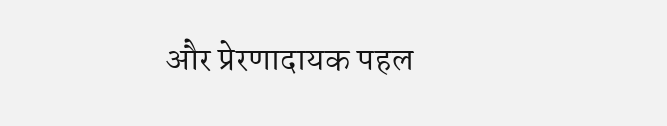और प्रेरणादायक पहल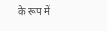के रूप में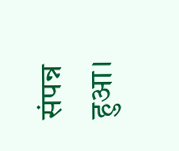संपन्न हुआ।